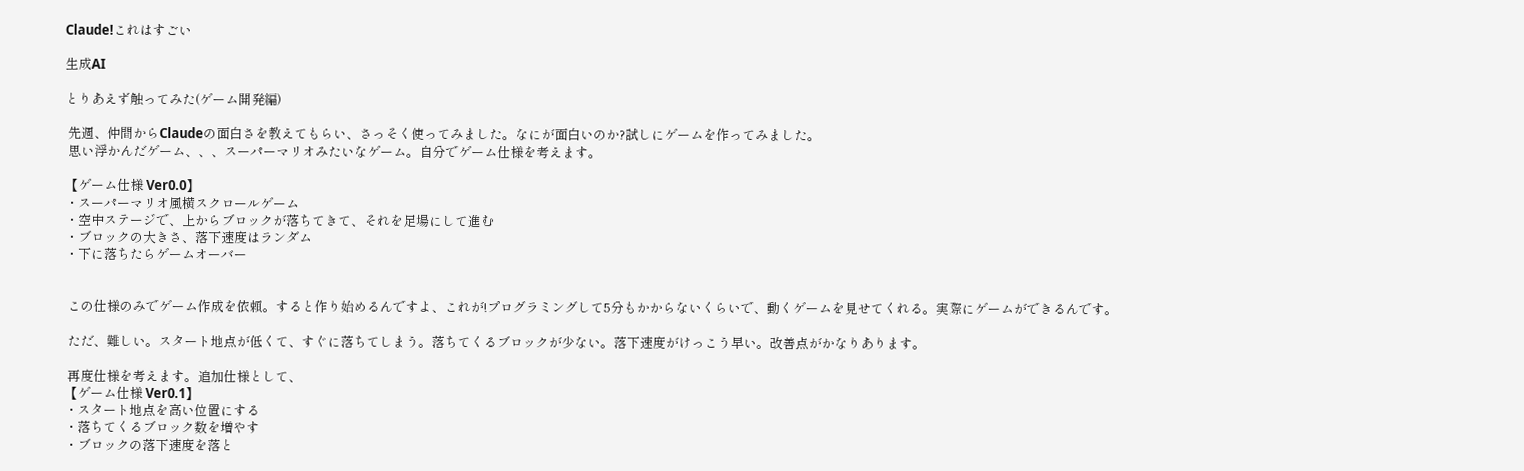Claude!これはすごい

生成AI

とりあえず触ってみた(ゲーム開発編)

 先週、仲間からClaudeの面白さを教えてもらい、さっそく使ってみました。なにが面白いのか?試しにゲームを作ってみました。
 思い浮かんだゲーム、、、スーパーマリオみたいなゲーム。自分でゲーム仕様を考えます。

【ゲーム仕様 Ver0.0】
・スーパーマリオ風横スクロールゲーム
・空中ステージで、上からブロックが落ちてきて、それを足場にして進む
・ブロックの大きさ、落下速度はランダム
・下に落ちたらゲームオーバー


 この仕様のみでゲーム作成を依頼。すると作り始めるんですよ、これが!プログラミングして5分もかからないくらいで、動くゲームを見せてくれる。実際にゲームができるんです。

 ただ、難しい。スタート地点が低くて、すぐに落ちてしまう。落ちてくるブロックが少ない。落下速度がけっこう早い。改善点がかなりあります。

 再度仕様を考えます。追加仕様として、
【ゲーム仕様 Ver0.1】
・スタート地点を高い位置にする
・落ちてくるブロック数を増やす
・ブロックの落下速度を落と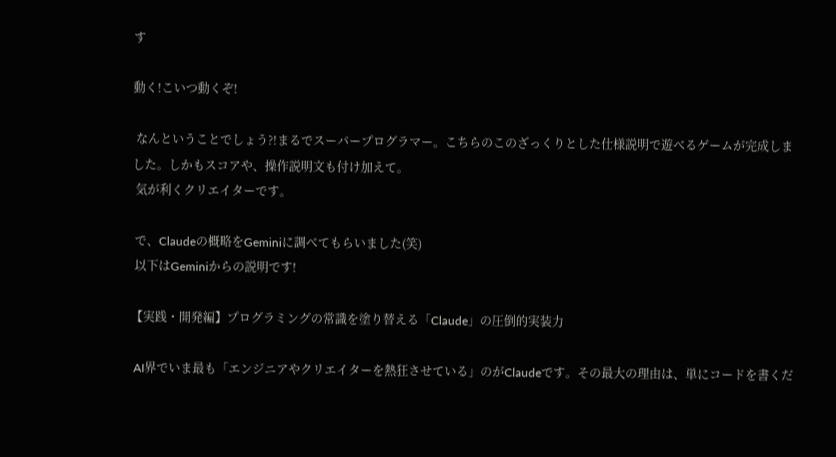す

動く!こいつ動くぞ!

 なんということでしょう?!まるでスーパープログラマー。こちらのこのざっくりとした仕様説明で遊べるゲームが完成しました。しかもスコアや、操作説明文も付け加えて。
 気が利くクリエイターです。

 で、Claudeの概略をGeminiに調べてもらいました(笑)
 以下はGeminiからの説明です!

【実践・開発編】プログラミングの常識を塗り替える「Claude」の圧倒的実装力

 AI界でいま最も「エンジニアやクリエイターを熱狂させている」のがClaudeです。その最大の理由は、単にコードを書くだ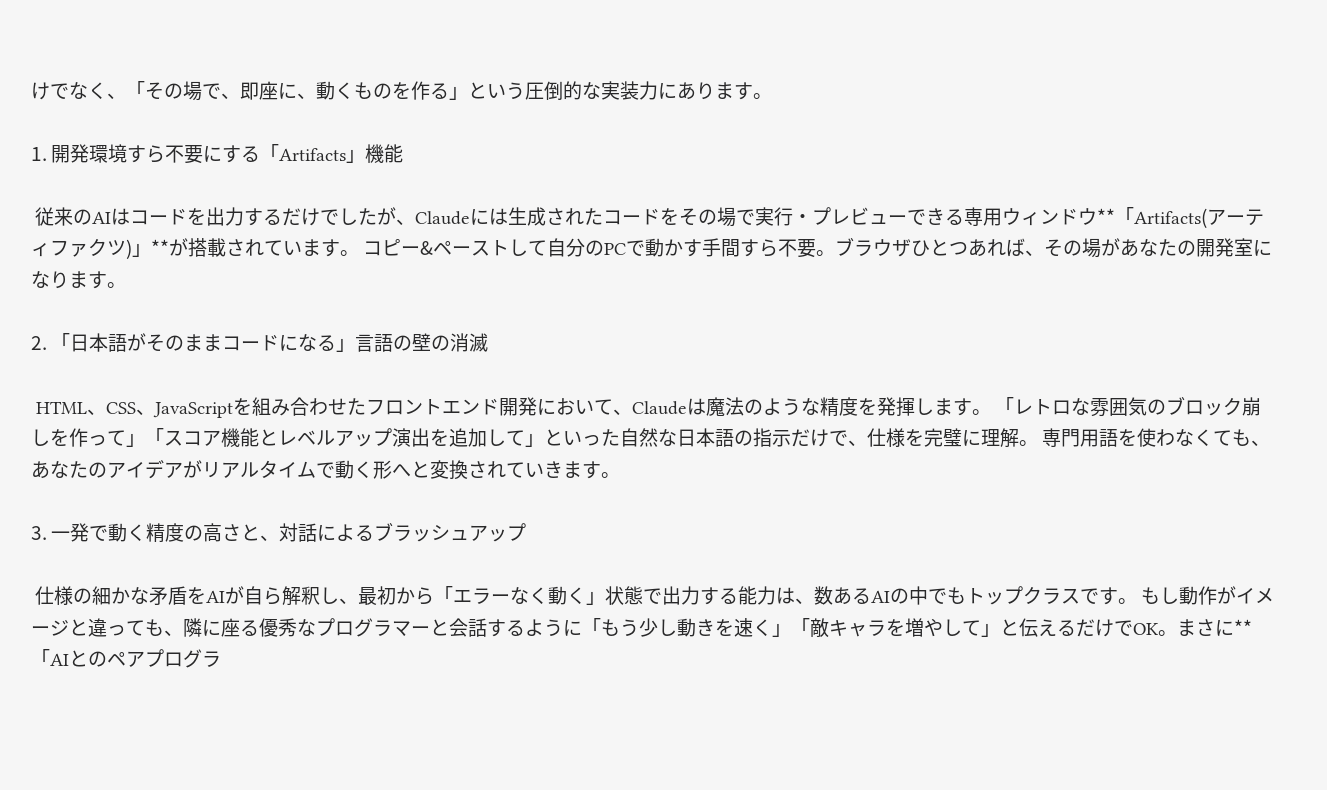けでなく、「その場で、即座に、動くものを作る」という圧倒的な実装力にあります。

1. 開発環境すら不要にする「Artifacts」機能

 従来のAIはコードを出力するだけでしたが、Claudeには生成されたコードをその場で実行・プレビューできる専用ウィンドウ**「Artifacts(アーティファクツ)」**が搭載されています。 コピー&ペーストして自分のPCで動かす手間すら不要。ブラウザひとつあれば、その場があなたの開発室になります。

2. 「日本語がそのままコードになる」言語の壁の消滅

 HTML、CSS、JavaScriptを組み合わせたフロントエンド開発において、Claudeは魔法のような精度を発揮します。 「レトロな雰囲気のブロック崩しを作って」「スコア機能とレベルアップ演出を追加して」といった自然な日本語の指示だけで、仕様を完璧に理解。 専門用語を使わなくても、あなたのアイデアがリアルタイムで動く形へと変換されていきます。

3. 一発で動く精度の高さと、対話によるブラッシュアップ

 仕様の細かな矛盾をAIが自ら解釈し、最初から「エラーなく動く」状態で出力する能力は、数あるAIの中でもトップクラスです。 もし動作がイメージと違っても、隣に座る優秀なプログラマーと会話するように「もう少し動きを速く」「敵キャラを増やして」と伝えるだけでOK。まさに**「AIとのペアプログラ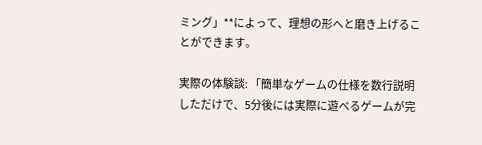ミング」**によって、理想の形へと磨き上げることができます。

実際の体験談: 「簡単なゲームの仕様を数行説明しただけで、5分後には実際に遊べるゲームが完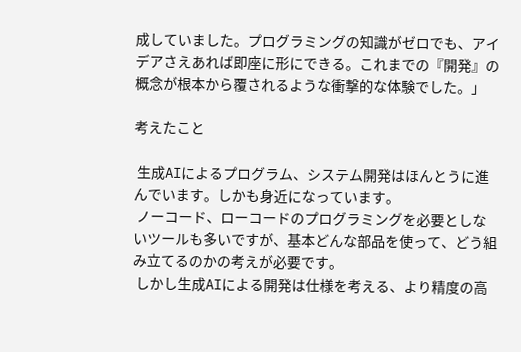成していました。プログラミングの知識がゼロでも、アイデアさえあれば即座に形にできる。これまでの『開発』の概念が根本から覆されるような衝撃的な体験でした。」

考えたこと

 生成AIによるプログラム、システム開発はほんとうに進んでいます。しかも身近になっています。
 ノーコード、ローコードのプログラミングを必要としないツールも多いですが、基本どんな部品を使って、どう組み立てるのかの考えが必要です。
 しかし生成AIによる開発は仕様を考える、より精度の高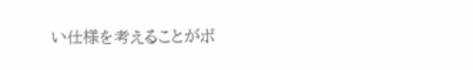い仕様を考えることがポ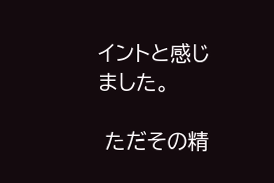イントと感じました。

 ただその精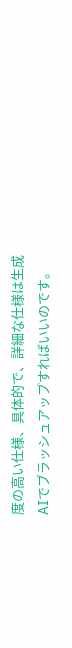度の高い仕様、具体的で、詳細な仕様は生成AIでブラッシュアップすればいいのです。